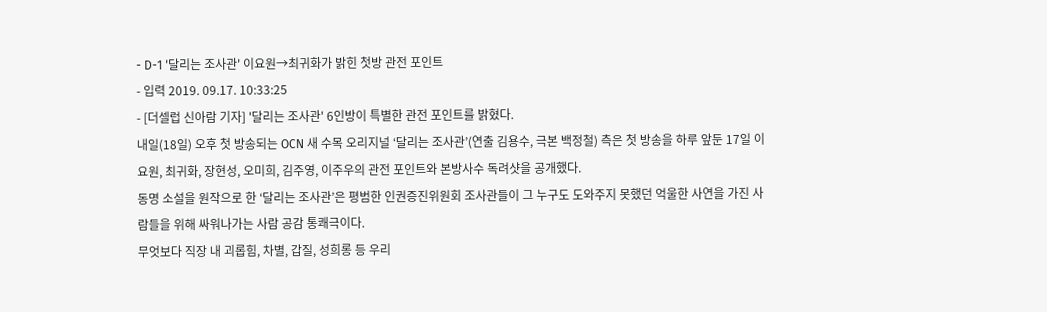- D-1 '달리는 조사관' 이요원→최귀화가 밝힌 첫방 관전 포인트
- 입력 2019. 09.17. 10:33:25
- [더셀럽 신아람 기자] '달리는 조사관' 6인방이 특별한 관전 포인트를 밝혔다.
내일(18일) 오후 첫 방송되는 OCN 새 수목 오리지널 ‘달리는 조사관’(연출 김용수, 극본 백정철) 측은 첫 방송을 하루 앞둔 17일 이요원, 최귀화, 장현성, 오미희, 김주영, 이주우의 관전 포인트와 본방사수 독려샷을 공개했다.
동명 소설을 원작으로 한 ‘달리는 조사관’은 평범한 인권증진위원회 조사관들이 그 누구도 도와주지 못했던 억울한 사연을 가진 사람들을 위해 싸워나가는 사람 공감 통쾌극이다.
무엇보다 직장 내 괴롭힘, 차별, 갑질, 성희롱 등 우리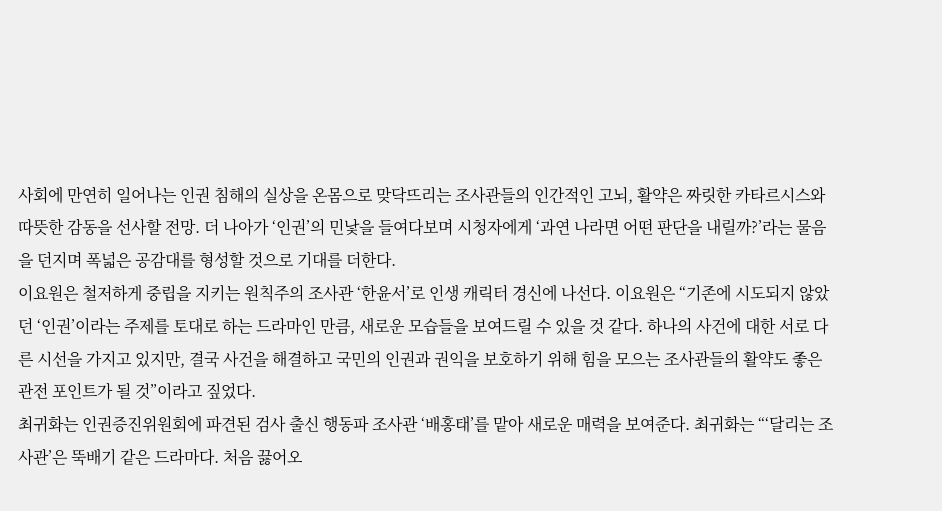사회에 만연히 일어나는 인권 침해의 실상을 온몸으로 맞닥뜨리는 조사관들의 인간적인 고뇌, 활약은 짜릿한 카타르시스와 따뜻한 감동을 선사할 전망. 더 나아가 ‘인권’의 민낯을 들여다보며 시청자에게 ‘과연 나라면 어떤 판단을 내릴까?’라는 물음을 던지며 폭넓은 공감대를 형성할 것으로 기대를 더한다.
이요원은 철저하게 중립을 지키는 원칙주의 조사관 ‘한윤서’로 인생 캐릭터 경신에 나선다. 이요원은 “기존에 시도되지 않았던 ‘인권’이라는 주제를 토대로 하는 드라마인 만큼, 새로운 모습들을 보여드릴 수 있을 것 같다. 하나의 사건에 대한 서로 다른 시선을 가지고 있지만, 결국 사건을 해결하고 국민의 인권과 권익을 보호하기 위해 힘을 모으는 조사관들의 활약도 좋은 관전 포인트가 될 것”이라고 짚었다.
최귀화는 인권증진위원회에 파견된 검사 출신 행동파 조사관 ‘배홍태’를 맡아 새로운 매력을 보여준다. 최귀화는 “‘달리는 조사관’은 뚝배기 같은 드라마다. 처음 끓어오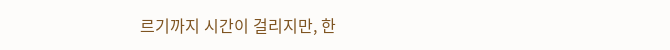르기까지 시간이 걸리지만, 한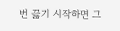번 끓기 시작하면 그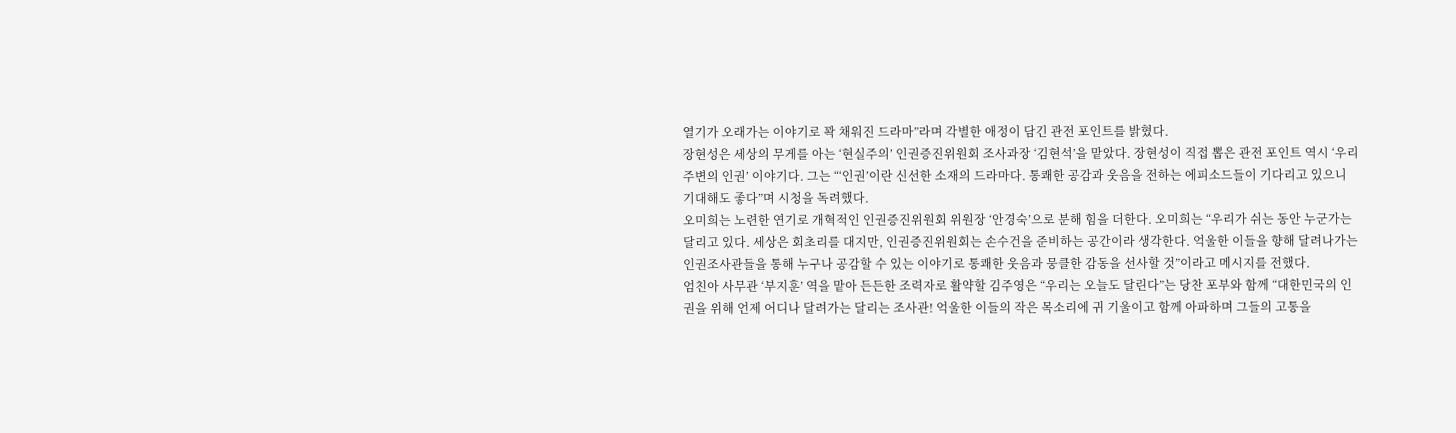열기가 오래가는 이야기로 꽉 채워진 드라마”라며 각별한 애정이 담긴 관전 포인트를 밝혔다.
장현성은 세상의 무게를 아는 ‘현실주의’ 인권증진위원회 조사과장 ‘김현석’을 맡았다. 장현성이 직접 뽑은 관전 포인트 역시 ‘우리 주변의 인권’ 이야기다. 그는 “‘인권’이란 신선한 소재의 드라마다. 통쾌한 공감과 웃음을 전하는 에피소드들이 기다리고 있으니 기대해도 좋다”며 시청을 독려했다.
오미희는 노련한 연기로 개혁적인 인권증진위원회 위원장 ‘안경숙’으로 분해 힘을 더한다. 오미희는 “우리가 쉬는 동안 누군가는 달리고 있다. 세상은 회초리를 대지만, 인권증진위원회는 손수건을 준비하는 공간이라 생각한다. 억울한 이들을 향해 달려나가는 인권조사관들을 통해 누구나 공감할 수 있는 이야기로 통쾌한 웃음과 뭉클한 감동을 선사할 것”이라고 메시지를 전했다.
엄친아 사무관 ‘부지훈’ 역을 맡아 든든한 조력자로 활약할 김주영은 “우리는 오늘도 달린다”는 당찬 포부와 함께 “대한민국의 인권을 위해 언제 어디나 달려가는 달리는 조사관! 억울한 이들의 작은 목소리에 귀 기울이고 함께 아파하며 그들의 고통을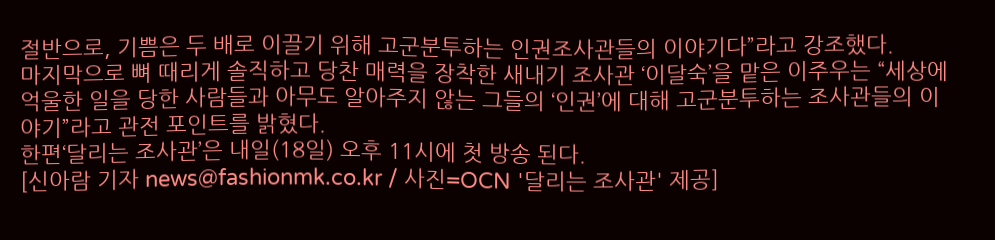절반으로, 기쁨은 두 배로 이끌기 위해 고군분투하는 인권조사관들의 이야기다”라고 강조했다.
마지막으로 뼈 때리게 솔직하고 당찬 매력을 장착한 새내기 조사관 ‘이달숙’을 맡은 이주우는 “세상에 억울한 일을 당한 사람들과 아무도 알아주지 않는 그들의 ‘인권’에 대해 고군분투하는 조사관들의 이야기”라고 관전 포인트를 밝혔다.
한편‘달리는 조사관’은 내일(18일) 오후 11시에 첫 방송 된다.
[신아람 기자 news@fashionmk.co.kr / 사진=OCN '달리는 조사관' 제공]